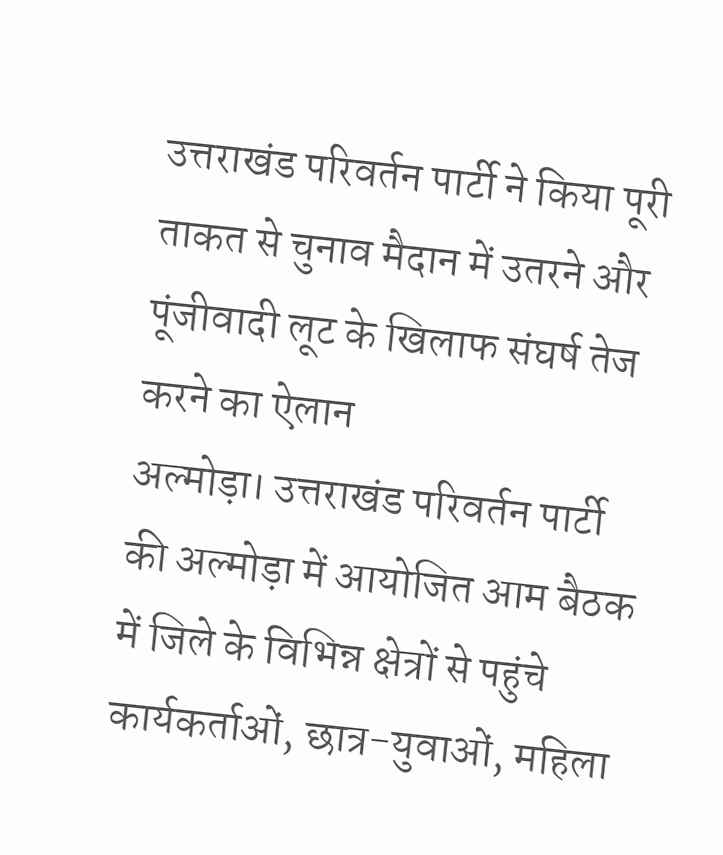उत्तराखंड परिवर्तन पार्टी ने किया पूरी ताकत से चुनाव मैदान में उतरने और पूंजीवादी लूट के खिलाफ संघर्ष तेज करने का ऐलान
अल्मोड़ा। उत्तराखंड परिवर्तन पार्टी की अल्मोड़ा में आयोजित आम बैठक में जिले के विभिन्न क्षेत्रों से पहुंचे कार्यकर्ताओं, छात्र-युवाओं, महिला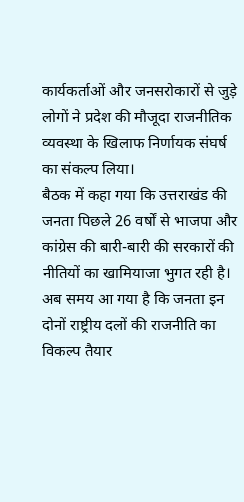कार्यकर्ताओं और जनसरोकारों से जुड़े लोगों ने प्रदेश की मौजूदा राजनीतिक व्यवस्था के खिलाफ निर्णायक संघर्ष का संकल्प लिया।
बैठक में कहा गया कि उत्तराखंड की जनता पिछले 26 वर्षों से भाजपा और कांग्रेस की बारी-बारी की सरकारों की नीतियों का खामियाजा भुगत रही है। अब समय आ गया है कि जनता इन दोनों राष्ट्रीय दलों की राजनीति का विकल्प तैयार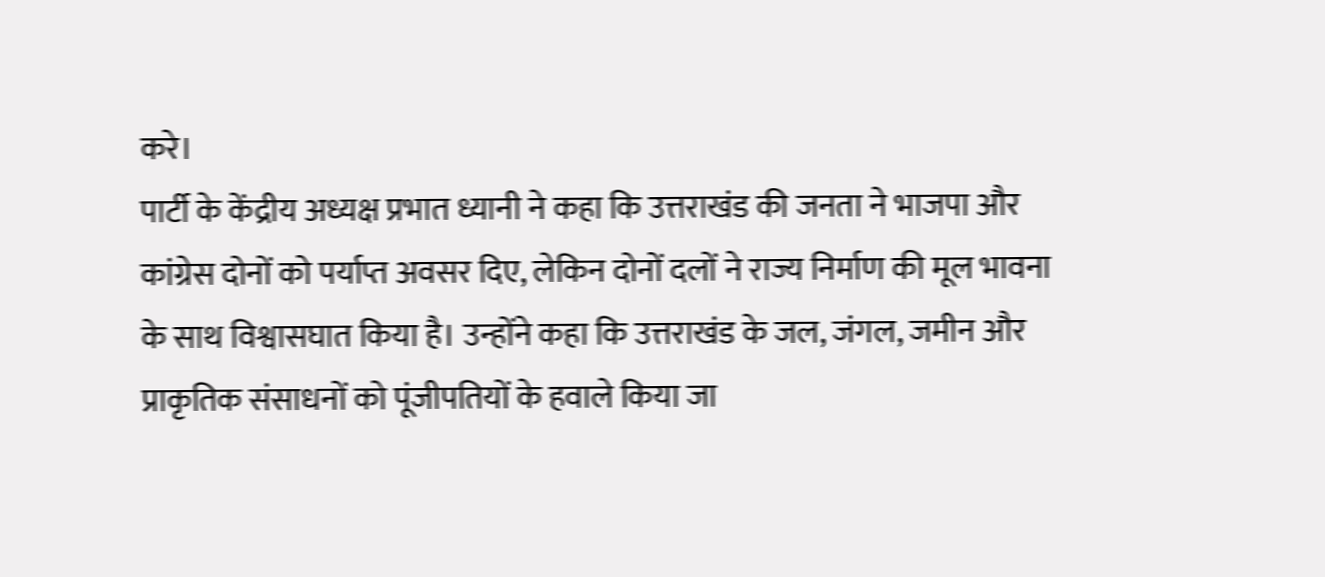करे।
पार्टी के केंद्रीय अध्यक्ष प्रभात ध्यानी ने कहा कि उत्तराखंड की जनता ने भाजपा और कांग्रेस दोनों को पर्याप्त अवसर दिए, लेकिन दोनों दलों ने राज्य निर्माण की मूल भावना के साथ विश्वासघात किया है। उन्होंने कहा कि उत्तराखंड के जल, जंगल, जमीन और प्राकृतिक संसाधनों को पूंजीपतियों के हवाले किया जा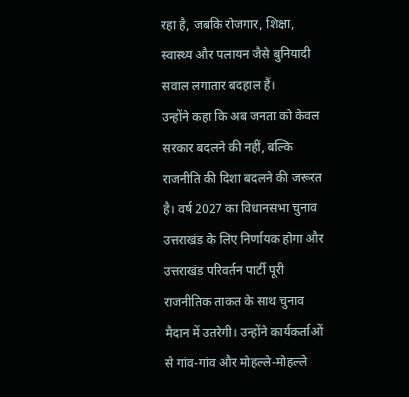रहा है, जबकि रोजगार, शिक्षा, स्वास्थ्य और पलायन जैसे बुनियादी सवाल लगातार बदहाल हैं।
उन्होंने कहा कि अब जनता को केवल सरकार बदलने की नहीं, बल्कि राजनीति की दिशा बदलने की जरूरत है। वर्ष 2027 का विधानसभा चुनाव उत्तराखंड के लिए निर्णायक होगा और उत्तराखंड परिवर्तन पार्टी पूरी राजनीतिक ताकत के साथ चुनाव मैदान में उतरेगी। उन्होंने कार्यकर्ताओं से गांव-गांव और मोहल्ले-मोहल्ले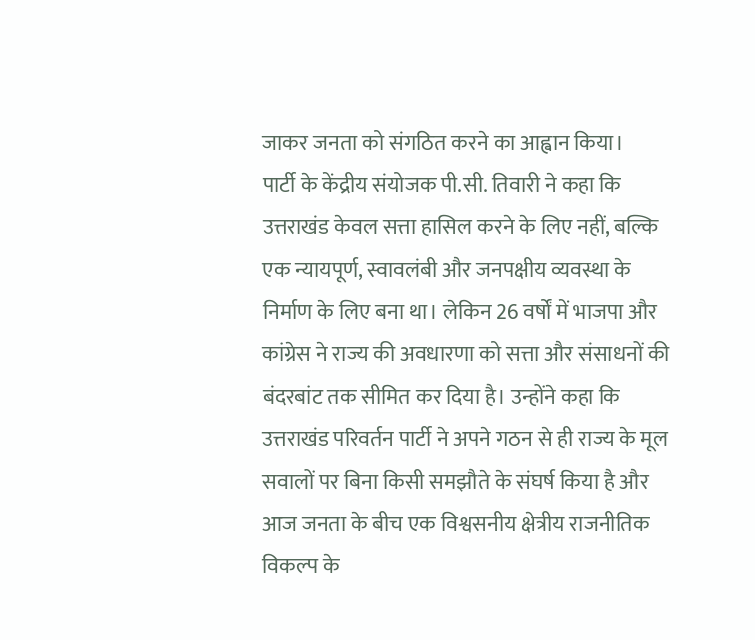जाकर जनता को संगठित करने का आह्वान किया।
पार्टी के केंद्रीय संयोजक पी.सी. तिवारी ने कहा कि उत्तराखंड केवल सत्ता हासिल करने के लिए नहीं, बल्कि एक न्यायपूर्ण, स्वावलंबी और जनपक्षीय व्यवस्था के निर्माण के लिए बना था। लेकिन 26 वर्षों में भाजपा और कांग्रेस ने राज्य की अवधारणा को सत्ता और संसाधनों की बंदरबांट तक सीमित कर दिया है। उन्होंने कहा कि उत्तराखंड परिवर्तन पार्टी ने अपने गठन से ही राज्य के मूल सवालों पर बिना किसी समझौते के संघर्ष किया है और आज जनता के बीच एक विश्वसनीय क्षेत्रीय राजनीतिक विकल्प के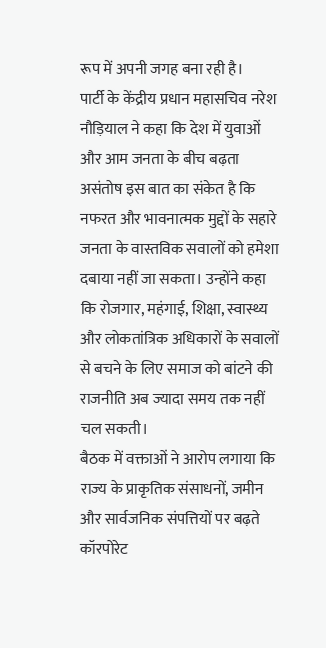रूप में अपनी जगह बना रही है।
पार्टी के केंद्रीय प्रधान महासचिव नरेश नौड़ियाल ने कहा कि देश में युवाओं और आम जनता के बीच बढ़ता असंतोष इस बात का संकेत है कि नफरत और भावनात्मक मुद्दों के सहारे जनता के वास्तविक सवालों को हमेशा दबाया नहीं जा सकता। उन्होंने कहा कि रोजगार, महंगाई, शिक्षा, स्वास्थ्य और लोकतांत्रिक अधिकारों के सवालों से बचने के लिए समाज को बांटने की राजनीति अब ज्यादा समय तक नहीं चल सकती।
बैठक में वक्ताओं ने आरोप लगाया कि राज्य के प्राकृतिक संसाधनों, जमीन और सार्वजनिक संपत्तियों पर बढ़ते कॉरपोरेट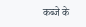कब्जे के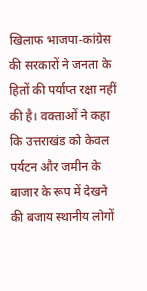खिलाफ भाजपा-कांग्रेस की सरकारों ने जनता के हितों की पर्याप्त रक्षा नहीं की है। वक्ताओं ने कहा कि उत्तराखंड को केवल पर्यटन और जमीन के बाजार के रूप में देखने की बजाय स्थानीय लोगों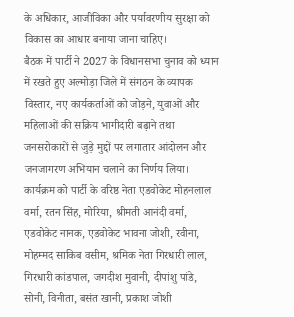के अधिकार, आजीविका और पर्यावरणीय सुरक्षा को विकास का आधार बनाया जाना चाहिए।
बैठक में पार्टी ने 2027 के विधानसभा चुनाव को ध्यान में रखते हुए अल्मोड़ा जिले में संगठन के व्यापक विस्तार, नए कार्यकर्ताओं को जोड़ने, युवाओं और महिलाओं की सक्रिय भागीदारी बढ़ाने तथा जनसरोकारों से जुड़े मुद्दों पर लगातार आंदोलन और जनजागरण अभियान चलाने का निर्णय लिया।
कार्यक्रम को पार्टी के वरिष्ठ नेता एडवोकेट मोहनलाल वर्मा, रतन सिंह, मोरिया, श्रीमती आनंदी वर्मा, एडवोकेट नानक, एडवोकेट भावना जोशी, रवीना, मोहम्मद साकिब वसीम, श्रमिक नेता गिरधारी लाल, गिरधारी कांडपाल, जगदीश मुवानी, दीपांशु पांडे, सोनी, विनीता, बसंत खानी, प्रकाश जोशी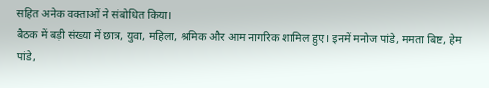सहित अनेक वक्ताओं ने संबोधित किया।
बैठक में बड़ी संख्या में छात्र, युवा, महिला, श्रमिक और आम नागरिक शामिल हुए। इनमें मनोज पांडे, ममता बिष्ट, हेम पांडे,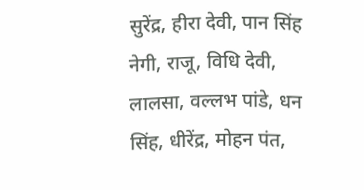सुरेंद्र, हीरा देवी, पान सिंह नेगी, राजू, विधि देवी, लालसा, वल्लभ पांडे, धन सिंह, धीरेंद्र, मोहन पंत,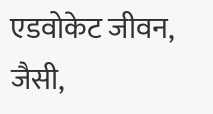एडवोकेट जीवन, जैसी,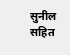सुनील सहित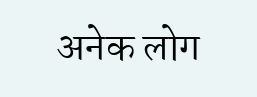अनेक लोग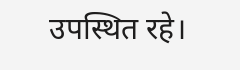उपस्थित रहे।